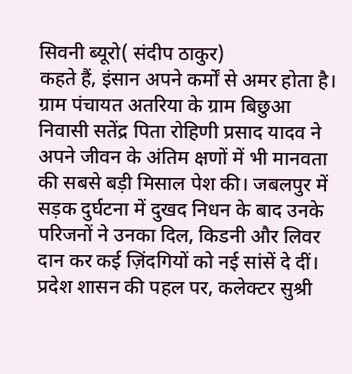सिवनी ब्यूरो( संदीप ठाकुर)
कहते हैं, इंसान अपने कर्मों से अमर होता है। ग्राम पंचायत अतरिया के ग्राम बिछुआ निवासी सतेंद्र पिता रोहिणी प्रसाद यादव ने अपने जीवन के अंतिम क्षणों में भी मानवता की सबसे बड़ी मिसाल पेश की। जबलपुर में सड़क दुर्घटना में दुखद निधन के बाद उनके परिजनों ने उनका दिल, किडनी और लिवर दान कर कई ज़िंदगियों को नई सांसें दे दीं।
प्रदेश शासन की पहल पर, कलेक्टर सुश्री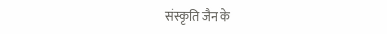संस्कृति जैन के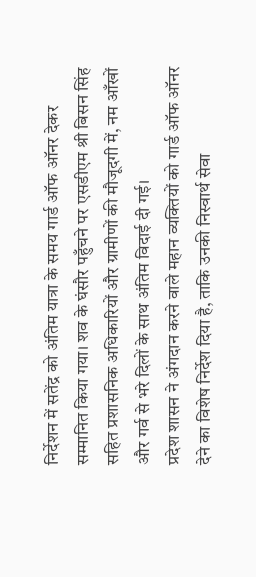निर्देशन में सतेंद्र को अंतिम यात्रा के समय गार्ड ऑफ ऑनर देकर सम्मानित किया गया। शव के घंसौर पहुँचने पर एसडीएम श्री बिसन सिंह सहित प्रशासनिक अधिकारियों और ग्रामीणों की मौजूदगी में, नम आँखों और गर्व से भरे दिलों के साथ अंतिम विदाई दी गई।
प्रदेश शासन ने अंगदान करने वाले महान व्यक्तियों को गार्ड ऑफ ऑनर देने का विशेष निर्देश दिया है, ताकि उनकी निस्वार्थ सेवा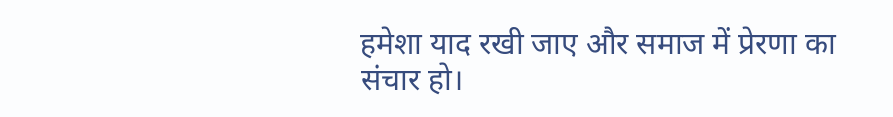हमेशा याद रखी जाए और समाज में प्रेरणा का संचार हो।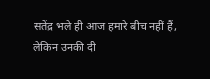सतेंद्र भले ही आज हमारे बीच नहीं हैं, लेकिन उनकी दी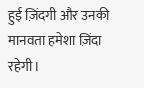हुई ज़िंदगी और उनकी मानवता हमेशा ज़िंदा रहेगी।